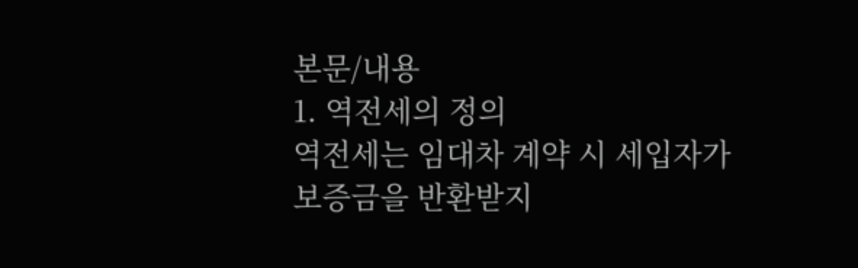본문/내용
1. 역전세의 정의
역전세는 임대차 계약 시 세입자가 보증금을 반환받지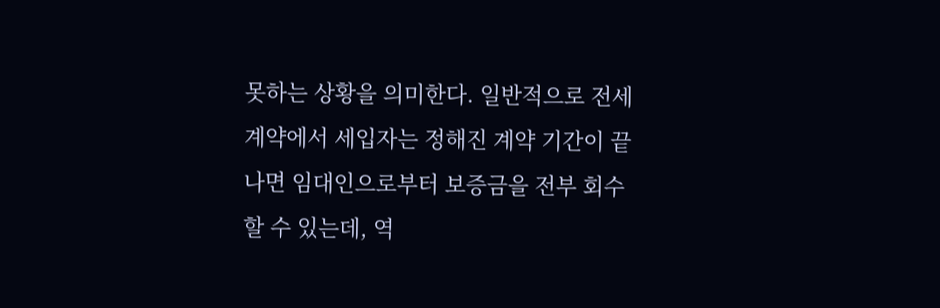못하는 상황을 의미한다. 일반적으로 전세 계약에서 세입자는 정해진 계약 기간이 끝나면 임대인으로부터 보증금을 전부 회수할 수 있는데, 역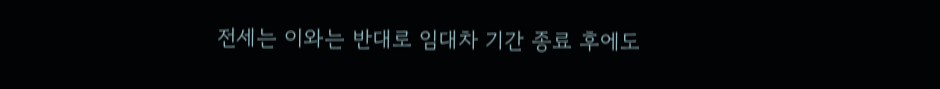전세는 이와는 반대로 임대차 기간 종료 후에도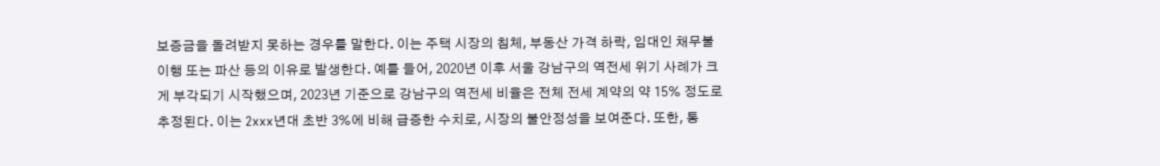보증금을 돌려받지 못하는 경우를 말한다. 이는 주택 시장의 침체, 부동산 가격 하락, 임대인 채무불이행 또는 파산 등의 이유로 발생한다. 예를 들어, 2020년 이후 서울 강남구의 역전세 위기 사례가 크게 부각되기 시작했으며, 2023년 기준으로 강남구의 역전세 비율은 전체 전세 계약의 약 15% 정도로 추정된다. 이는 2xxx년대 초반 3%에 비해 급증한 수치로, 시장의 불안정성을 보여준다. 또한, 통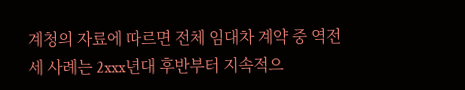계청의 자료에 따르면 전체 임대차 계약 중 역전세 사례는 2xxx년대 후반부터 지속적으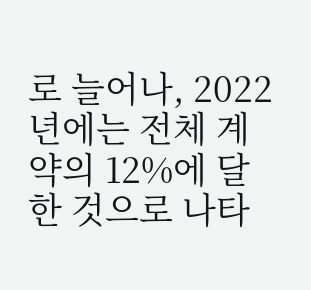로 늘어나, 2022년에는 전체 계약의 12%에 달한 것으로 나타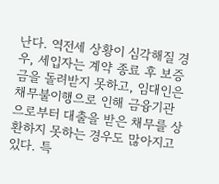난다. 역전세 상황이 심각해질 경우, 세입자는 계약 종료 후 보증금을 돌려받지 못하고, 임대인은 채무불이행으로 인해 금융기관으로부터 대출을 받은 채무를 상환하지 못하는 경우도 많아지고 있다. 특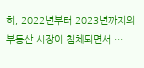히, 2022년부터 2023년까지의 부동산 시장이 침체되면서 …